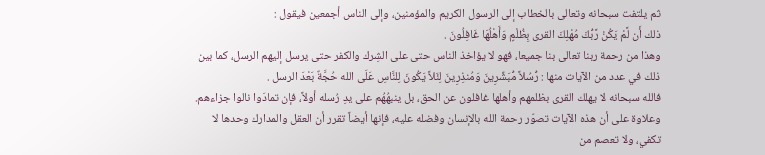ثم يلتفت سبحانه وتعالى بالخطاب إلى الرسول الكريم والمؤمنين، وإلى الناس أجمعين فيقول :
ذلك أَن لَّمْ يَكُنْ رَّبُّكَ مُهْلِكَ القرى بِظُلْمٍ وَأَهْلُهَا غَافِلُونَ .
وهذا من رحمة ربنا تعالى بنا جميعا، فهو لا يؤاخذ الناس حتى على الشِرك والكفر حتى يرسل إليهم الرسل، كما بين ذلك في عدد من الآيات منها : رُّسُلاً مُّبَشِّرِينَ وَمُنذِرِينَ لِئَلاَّ يَكُونَ لِلنَّاسِ عَلَى الله حُجَّةٌ بَعْدَ الرسل .
فالله سبحانه لا يهلك القرى بظلمهم وأهلها غافلون عن الحق، بل ينبهُهُم على يدِ رُسله أولاً، فإن تمادَوا نالوا جزاءهم.
وعلاوة على أن هذه الآيات تصوّر رحمة الله بالإنسان وفضله عليه، فإنها أيضاً تقرر أن العقل والمدارك وحدها لا تكفي، ولا تعصم من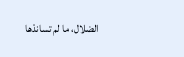الضلال، ما لم تساندْها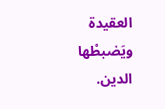العقيدة ويَضبطْها الدين.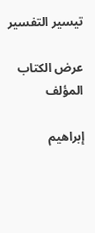تيسير التفسير

عرض الكتاب
المؤلف

إبراهيم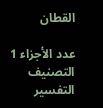القطان

عدد الأجزاء 1
التصنيف التفسير